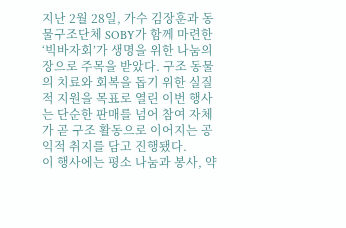지난 2월 28일, 가수 김장훈과 동물구조단체 SOBY가 함께 마련한 ‘빅바자회’가 생명을 위한 나눔의 장으로 주목을 받았다. 구조 동물의 치료와 회복을 돕기 위한 실질적 지원을 목표로 열린 이번 행사는 단순한 판매를 넘어 참여 자체가 곧 구조 활동으로 이어지는 공익적 취지를 담고 진행됐다.
이 행사에는 평소 나눔과 봉사, 약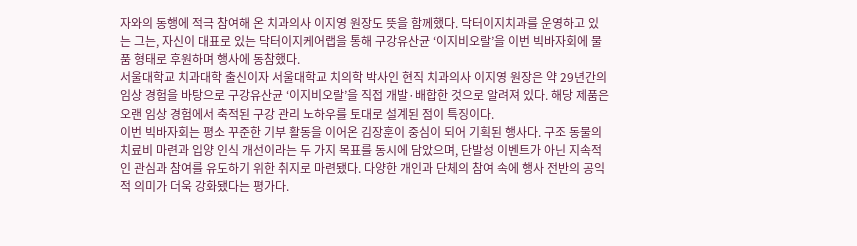자와의 동행에 적극 참여해 온 치과의사 이지영 원장도 뜻을 함께했다. 닥터이지치과를 운영하고 있는 그는, 자신이 대표로 있는 닥터이지케어랩을 통해 구강유산균 ‘이지비오랄’을 이번 빅바자회에 물품 형태로 후원하며 행사에 동참했다.
서울대학교 치과대학 출신이자 서울대학교 치의학 박사인 현직 치과의사 이지영 원장은 약 29년간의 임상 경험을 바탕으로 구강유산균 ‘이지비오랄’을 직접 개발·배합한 것으로 알려져 있다. 해당 제품은 오랜 임상 경험에서 축적된 구강 관리 노하우를 토대로 설계된 점이 특징이다.
이번 빅바자회는 평소 꾸준한 기부 활동을 이어온 김장훈이 중심이 되어 기획된 행사다. 구조 동물의 치료비 마련과 입양 인식 개선이라는 두 가지 목표를 동시에 담았으며, 단발성 이벤트가 아닌 지속적인 관심과 참여를 유도하기 위한 취지로 마련됐다. 다양한 개인과 단체의 참여 속에 행사 전반의 공익적 의미가 더욱 강화됐다는 평가다.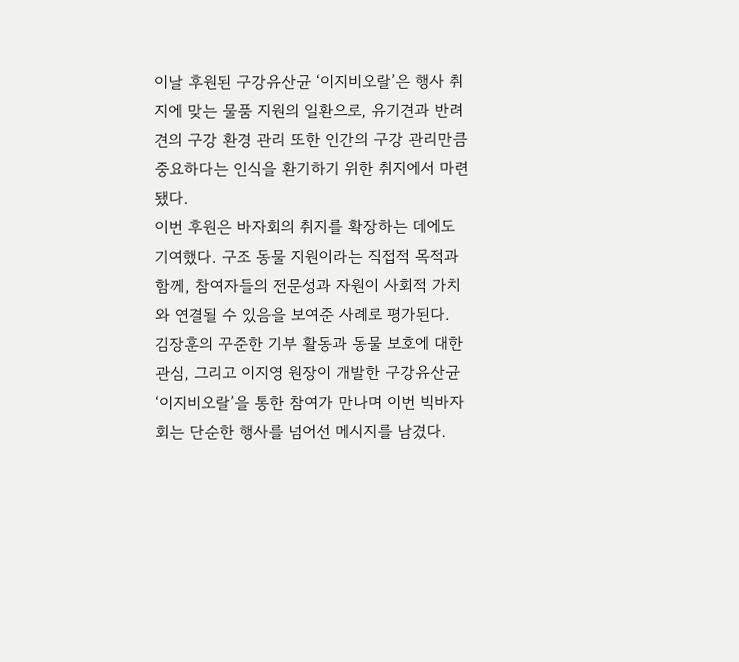이날 후원된 구강유산균 ‘이지비오랄’은 행사 취지에 맞는 물품 지원의 일환으로, 유기견과 반려견의 구강 환경 관리 또한 인간의 구강 관리만큼 중요하다는 인식을 환기하기 위한 취지에서 마련됐다.
이번 후원은 바자회의 취지를 확장하는 데에도 기여했다. 구조 동물 지원이라는 직접적 목적과 함께, 참여자들의 전문성과 자원이 사회적 가치와 연결될 수 있음을 보여준 사례로 평가된다.
김장훈의 꾸준한 기부 활동과 동물 보호에 대한 관심, 그리고 이지영 원장이 개발한 구강유산균 ‘이지비오랄’을 통한 참여가 만나며 이번 빅바자회는 단순한 행사를 넘어선 메시지를 남겼다.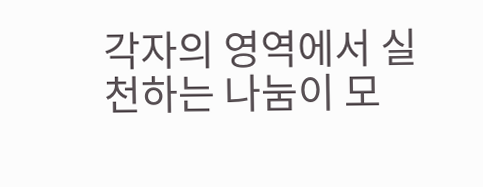각자의 영역에서 실천하는 나눔이 모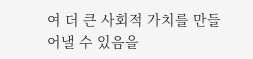여 더 큰 사회적 가치를 만들어낼 수 있음을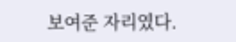보여준 자리였다.